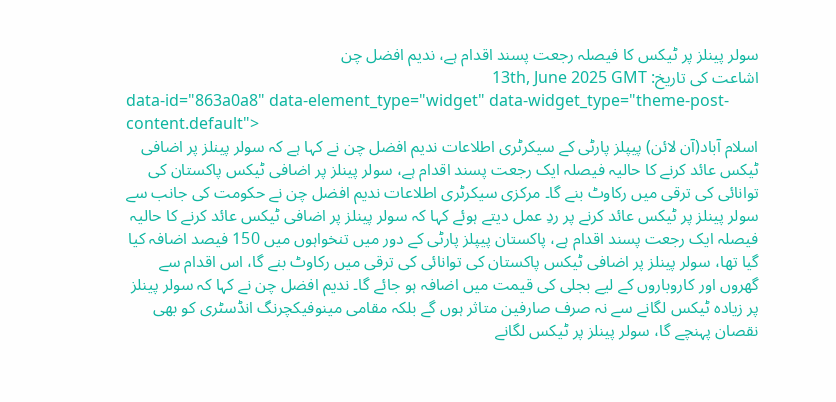سولر پینلز پر ٹیکس کا فیصلہ رجعت پسند اقدام ہے، ندیم افضل چن
اشاعت کی تاریخ: 13th, June 2025 GMT
data-id="863a0a8" data-element_type="widget" data-widget_type="theme-post-content.default">
اسلام آباد(آن لائن) پیپلز پارٹی کے سیکرٹری اطلاعات ندیم افضل چن نے کہا ہے کہ سولر پینلز پر اضافی ٹیکس عائد کرنے کا حالیہ فیصلہ ایک رجعت پسند اقدام ہے، سولر پینلز پر اضافی ٹیکس پاکستان کی توانائی کی ترقی میں رکاوٹ بنے گا۔ مرکزی سیکرٹری اطلاعات ندیم افضل چن نے حکومت کی جانب سے سولر پینلز پر ٹیکس عائد کرنے پر ردِ عمل دیتے ہوئے کہا کہ سولر پینلز پر اضافی ٹیکس عائد کرنے کا حالیہ فیصلہ ایک رجعت پسند اقدام ہے، پاکستان پیپلز پارٹی کے دور میں تنخواہوں میں 150 فیصد اضافہ کیا گیا تھا، سولر پینلز پر اضافی ٹیکس پاکستان کی توانائی کی ترقی میں رکاوٹ بنے گا، اس اقدام سے گھروں اور کاروباروں کے لیے بجلی کی قیمت میں اضافہ ہو جائے گا۔ ندیم افضل چن نے کہا کہ سولر پینلز پر زیادہ ٹیکس لگانے سے نہ صرف صارفین متاثر ہوں گے بلکہ مقامی مینوفیکچرنگ انڈسٹری کو بھی نقصان پہنچے گا، سولر پینلز پر ٹیکس لگانے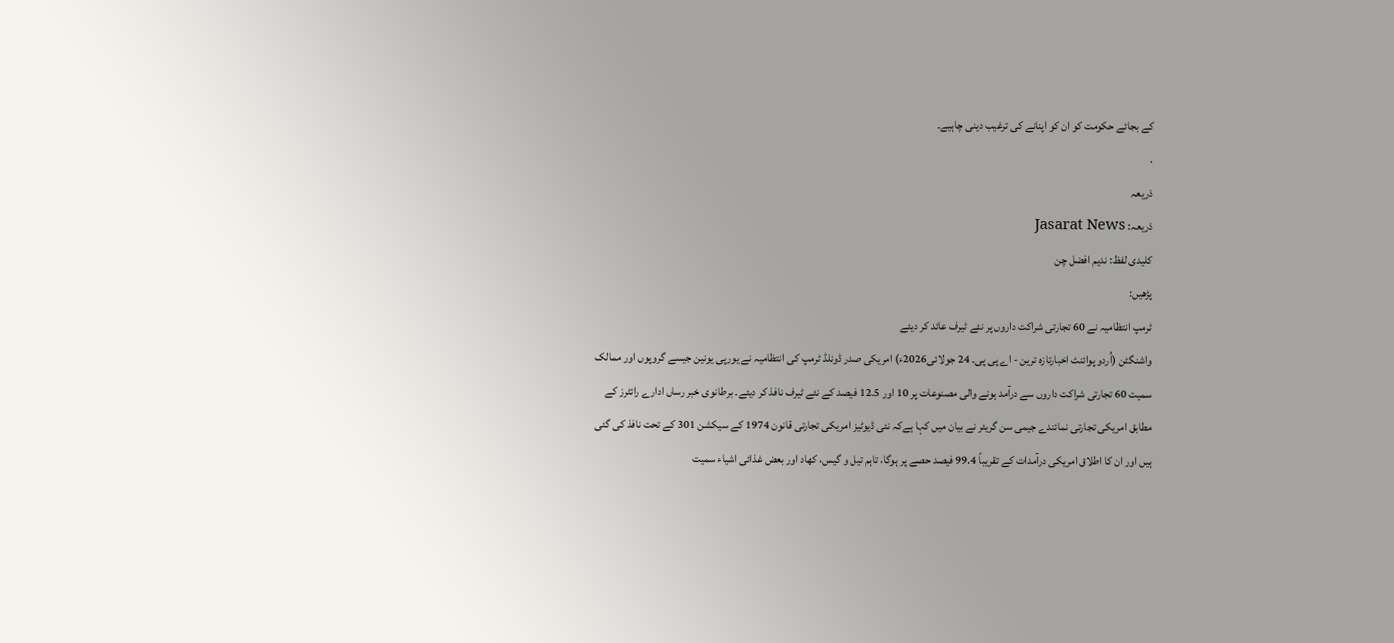کے بجائے حکومت کو ان کو اپنانے کی ترغیب دینی چاہیے۔
.
ذریعہ
ذریعہ: Jasarat News
کلیدی لفظ: ندیم افضل چن
پڑھیں:
ٹرمپ انتظامیہ نے 60 تجارتی شراکت داروں پر نئے ٹیرف عائد کر دیئے
واشنگٹن (اُردو پوائنٹ اخبارتازہ ترین - اے پی پی۔ 24 جولائی2026ء) امریکی صدر ڈونلڈ ٹرمپ کی انتظامیہ نے یورپی یونین جیسے گروپوں اور ممالک سمیت 60 تجارتی شراکت داروں سے درآمد ہونے والی مصنوعات پر 10 اور 12.5 فیصد کے نئے ٹیرف نافذ کر دیئے۔ برطانوی خبر رساں ادارے رائٹرز کے مطابق امریکی تجارتی نمائندے جیمی سن گریئر نے بیان میں کہا ہےکہ نئی ڈیوٹیز امریکی تجارتی قانون 1974 کے سیکشن 301 کے تحت نافذ کی گئی ہیں اور ان کا اطلاق امریکی درآمدات کے تقریباً 99.4 فیصد حصے پر ہوگا، تاہم تیل و گیس، کھاد اور بعض غذائی اشیاء سمیت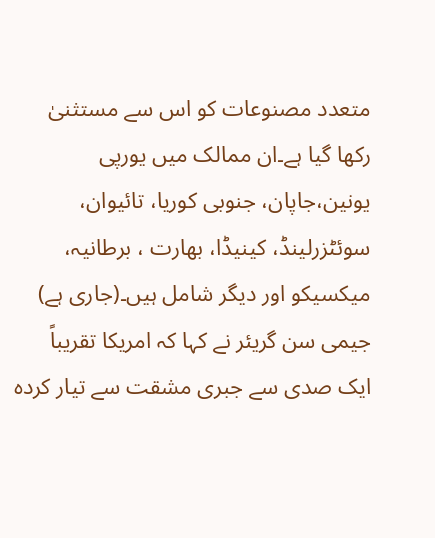متعدد مصنوعات کو اس سے مستثنیٰ رکھا گیا ہے۔ان ممالک میں یورپی یونین،جاپان، جنوبی کوریا، تائیوان، سوئٹزرلینڈ، کینیڈا، بھارت ، برطانیہ، میکسیکو اور دیگر شامل ہیں۔(جاری ہے)
جیمی سن گریئر نے کہا کہ امریکا تقریباً ایک صدی سے جبری مشقت سے تیار کردہ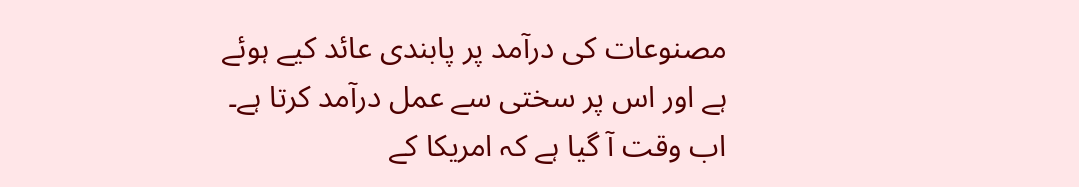مصنوعات کی درآمد پر پابندی عائد کیے ہوئے ہے اور اس پر سختی سے عمل درآمد کرتا ہے۔ اب وقت آ گیا ہے کہ امریکا کے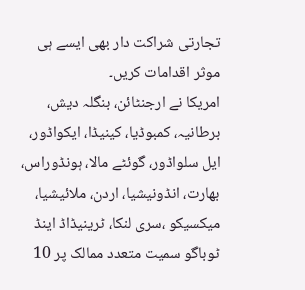تجارتی شراکت دار بھی ایسے ہی موثر اقدامات کریں۔
امریکا نے ارجنٹائن، بنگلہ دیش، برطانیہ، کمبوڈیا، کینیڈا، ایکواڈور، ایل سلواڈور، گوئٹے مالا، ہونڈوراس، بھارت، انڈونیشیا، اردن، ملائیشیا، میکسیکو ،سری لنکا، ٹرینیڈاڈ اینڈ ٹوباگو سمیت متعدد ممالک پر 10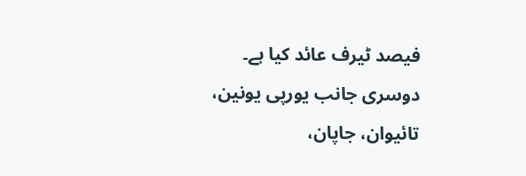فیصد ٹیرف عائد کیا ہے۔ دوسری جانب یورپی یونین، تائیوان، جاپان،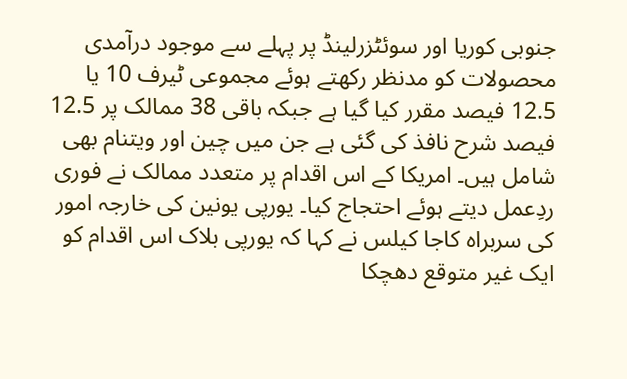جنوبی کوریا اور سوئٹزرلینڈ پر پہلے سے موجود درآمدی محصولات کو مدنظر رکھتے ہوئے مجموعی ٹیرف 10 یا 12.5 فیصد مقرر کیا گیا ہے جبکہ باقی 38 ممالک پر 12.5 فیصد شرح نافذ کی گئی ہے جن میں چین اور ویتنام بھی شامل ہیں۔ امریکا کے اس اقدام پر متعدد ممالک نے فوری ردِعمل دیتے ہوئے احتجاج کیا۔ یورپی یونین کی خارجہ امور کی سربراہ کاجا کیلس نے کہا کہ یورپی بلاک اس اقدام کو ایک غیر متوقع دھچکا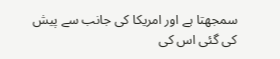سمجھتا ہے اور امریکا کی جانب سے پیش کی گئی اس کی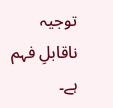توجیہ ناقابلِ فہم ہے۔